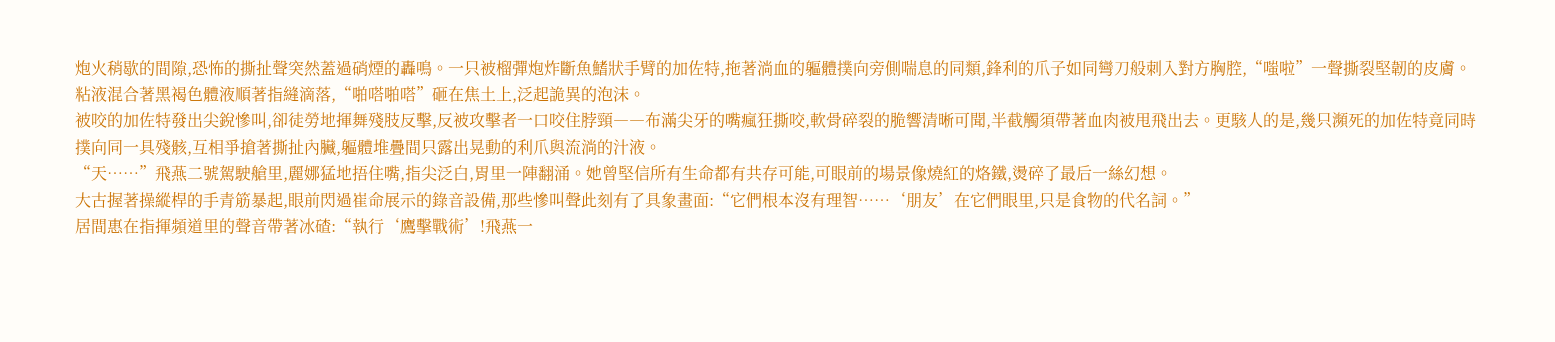炮火稍歇的間隙,恐怖的撕扯聲突然蓋過硝煙的轟鳴。一只被榴彈炮炸斷魚鰭狀手臂的加佐特,拖著淌血的軀體撲向旁側喘息的同類,鋒利的爪子如同彎刀般刺入對方胸腔,“嗤啦”一聲撕裂堅韌的皮膚。粘液混合著黑褐色體液順著指縫滴落,“啪嗒啪嗒”砸在焦土上,泛起詭異的泡沫。
被咬的加佐特發出尖銳慘叫,卻徒勞地揮舞殘肢反擊,反被攻擊者一口咬住脖頸――布滿尖牙的嘴瘋狂撕咬,軟骨碎裂的脆響清晰可聞,半截觸須帶著血肉被甩飛出去。更駭人的是,幾只瀕死的加佐特竟同時撲向同一具殘骸,互相爭搶著撕扯內臟,軀體堆疊間只露出晃動的利爪與流淌的汁液。
“天……”飛燕二號駕駛艙里,麗娜猛地捂住嘴,指尖泛白,胃里一陣翻涌。她曾堅信所有生命都有共存可能,可眼前的場景像燒紅的烙鐵,燙碎了最后一絲幻想。
大古握著操縱桿的手青筋暴起,眼前閃過崔命展示的錄音設備,那些慘叫聲此刻有了具象畫面:“它們根本沒有理智……‘朋友’在它們眼里,只是食物的代名詞。”
居間惠在指揮頻道里的聲音帶著冰碴:“執行‘鷹擊戰術’!飛燕一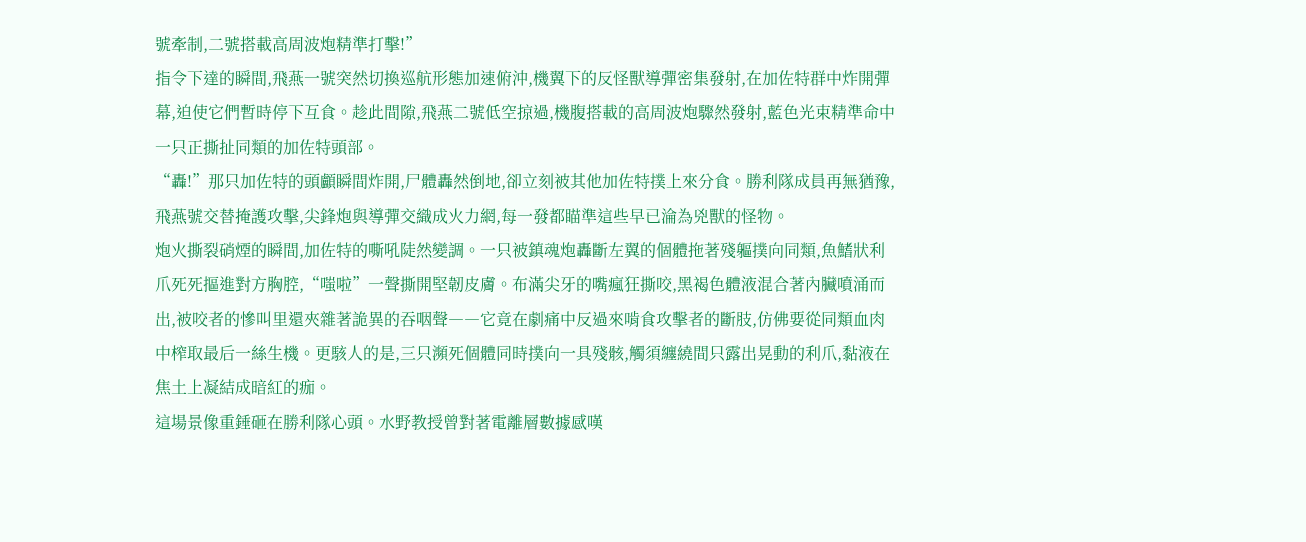號牽制,二號搭載高周波炮精準打擊!”
指令下達的瞬間,飛燕一號突然切換巡航形態加速俯沖,機翼下的反怪獸導彈密集發射,在加佐特群中炸開彈幕,迫使它們暫時停下互食。趁此間隙,飛燕二號低空掠過,機腹搭載的高周波炮驟然發射,藍色光束精準命中一只正撕扯同類的加佐特頭部。
“轟!”那只加佐特的頭顱瞬間炸開,尸體轟然倒地,卻立刻被其他加佐特撲上來分食。勝利隊成員再無猶豫,飛燕號交替掩護攻擊,尖鋒炮與導彈交織成火力網,每一發都瞄準這些早已淪為兇獸的怪物。
炮火撕裂硝煙的瞬間,加佐特的嘶吼陡然變調。一只被鎮魂炮轟斷左翼的個體拖著殘軀撲向同類,魚鰭狀利爪死死摳進對方胸腔,“嗤啦”一聲撕開堅韌皮膚。布滿尖牙的嘴瘋狂撕咬,黑褐色體液混合著內臟噴涌而出,被咬者的慘叫里還夾雜著詭異的吞咽聲――它竟在劇痛中反過來啃食攻擊者的斷肢,仿佛要從同類血肉中榨取最后一絲生機。更駭人的是,三只瀕死個體同時撲向一具殘骸,觸須纏繞間只露出晃動的利爪,黏液在焦土上凝結成暗紅的痂。
這場景像重錘砸在勝利隊心頭。水野教授曾對著電離層數據感嘆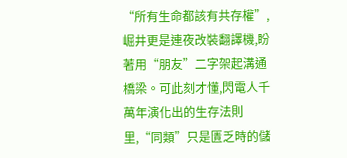“所有生命都該有共存權”,崛井更是連夜改裝翻譯機,盼著用“朋友”二字架起溝通橋梁。可此刻才懂,閃電人千萬年演化出的生存法則里,“同類”只是匱乏時的儲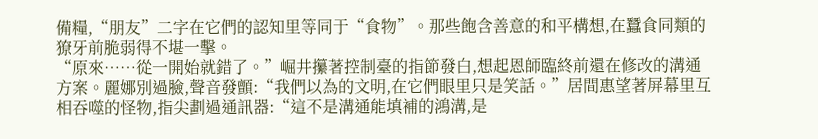備糧,“朋友”二字在它們的認知里等同于“食物”。那些飽含善意的和平構想,在蠶食同類的獠牙前脆弱得不堪一擊。
“原來……從一開始就錯了。”崛井攥著控制臺的指節發白,想起恩師臨終前還在修改的溝通方案。麗娜別過臉,聲音發顫:“我們以為的文明,在它們眼里只是笑話。”居間惠望著屏幕里互相吞噬的怪物,指尖劃過通訊器:“這不是溝通能填補的鴻溝,是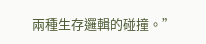兩種生存邏輯的碰撞。”